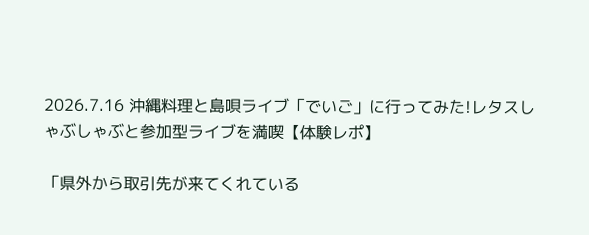2026.7.16 沖縄料理と島唄ライブ「でいご」に行ってみた!レタスしゃぶしゃぶと参加型ライブを満喫【体験レポ】

「県外から取引先が来てくれている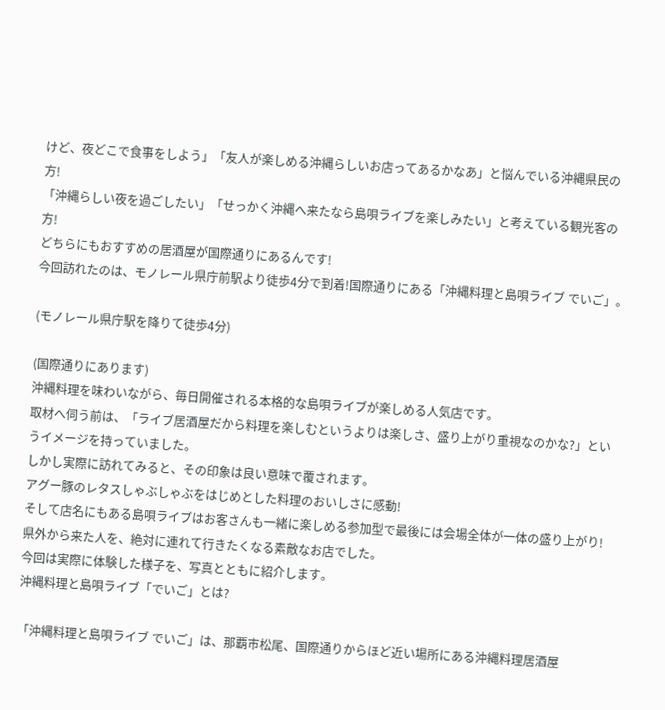けど、夜どこで食事をしよう」「友人が楽しめる沖縄らしいお店ってあるかなあ」と悩んでいる沖縄県民の方!
「沖縄らしい夜を過ごしたい」「せっかく沖縄へ来たなら島唄ライブを楽しみたい」と考えている観光客の方!
どちらにもおすすめの居酒屋が国際通りにあるんです!
今回訪れたのは、モノレール県庁前駅より徒歩4分で到着!国際通りにある「沖縄料理と島唄ライブ でいご」。

(モノレール県庁駅を降りて徒歩4分)

(国際通りにあります)
沖縄料理を味わいながら、毎日開催される本格的な島唄ライブが楽しめる人気店です。
取材へ伺う前は、「ライブ居酒屋だから料理を楽しむというよりは楽しさ、盛り上がり重視なのかな?」というイメージを持っていました。
しかし実際に訪れてみると、その印象は良い意味で覆されます。
アグー豚のレタスしゃぶしゃぶをはじめとした料理のおいしさに感動!
そして店名にもある島唄ライブはお客さんも一緒に楽しめる参加型で最後には会場全体が一体の盛り上がり!
県外から来た人を、絶対に連れて行きたくなる素敵なお店でした。
今回は実際に体験した様子を、写真とともに紹介します。
沖縄料理と島唄ライブ「でいご」とは?

「沖縄料理と島唄ライブ でいご」は、那覇市松尾、国際通りからほど近い場所にある沖縄料理居酒屋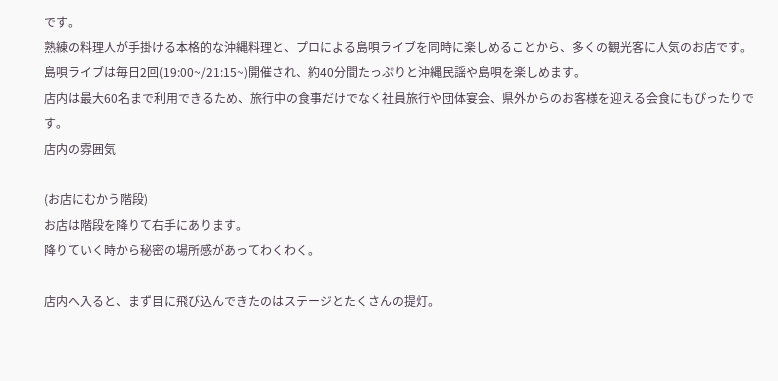です。
熟練の料理人が手掛ける本格的な沖縄料理と、プロによる島唄ライブを同時に楽しめることから、多くの観光客に人気のお店です。
島唄ライブは毎日2回(19:00~/21:15~)開催され、約40分間たっぷりと沖縄民謡や島唄を楽しめます。
店内は最大60名まで利用できるため、旅行中の食事だけでなく社員旅行や団体宴会、県外からのお客様を迎える会食にもぴったりです。
店内の雰囲気

(お店にむかう階段)
お店は階段を降りて右手にあります。
降りていく時から秘密の場所感があってわくわく。

店内へ入ると、まず目に飛び込んできたのはステージとたくさんの提灯。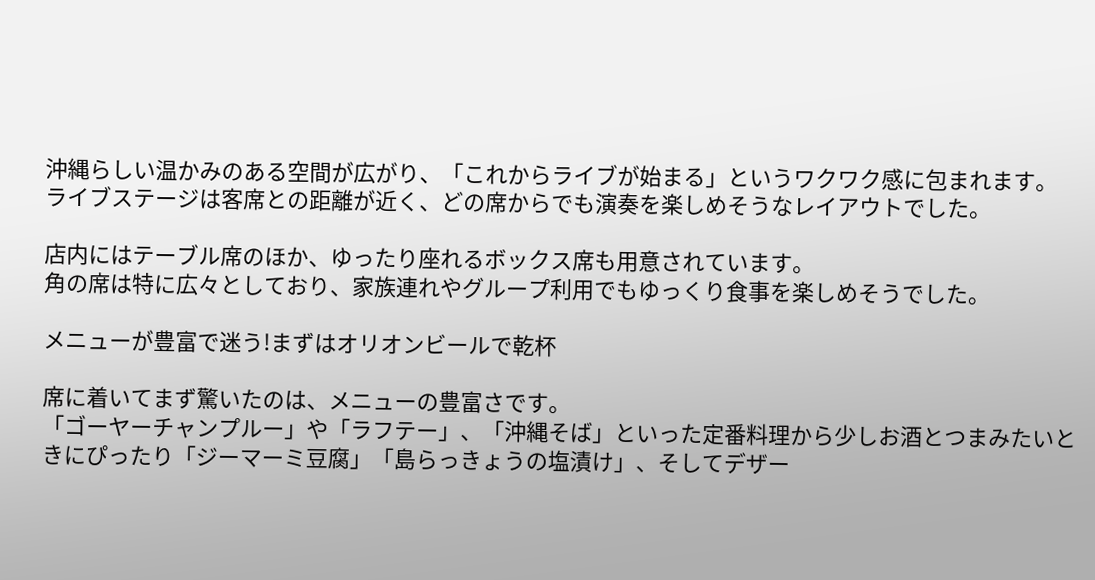沖縄らしい温かみのある空間が広がり、「これからライブが始まる」というワクワク感に包まれます。
ライブステージは客席との距離が近く、どの席からでも演奏を楽しめそうなレイアウトでした。

店内にはテーブル席のほか、ゆったり座れるボックス席も用意されています。
角の席は特に広々としており、家族連れやグループ利用でもゆっくり食事を楽しめそうでした。

メニューが豊富で迷う!まずはオリオンビールで乾杯

席に着いてまず驚いたのは、メニューの豊富さです。
「ゴーヤーチャンプルー」や「ラフテー」、「沖縄そば」といった定番料理から少しお酒とつまみたいときにぴったり「ジーマーミ豆腐」「島らっきょうの塩漬け」、そしてデザー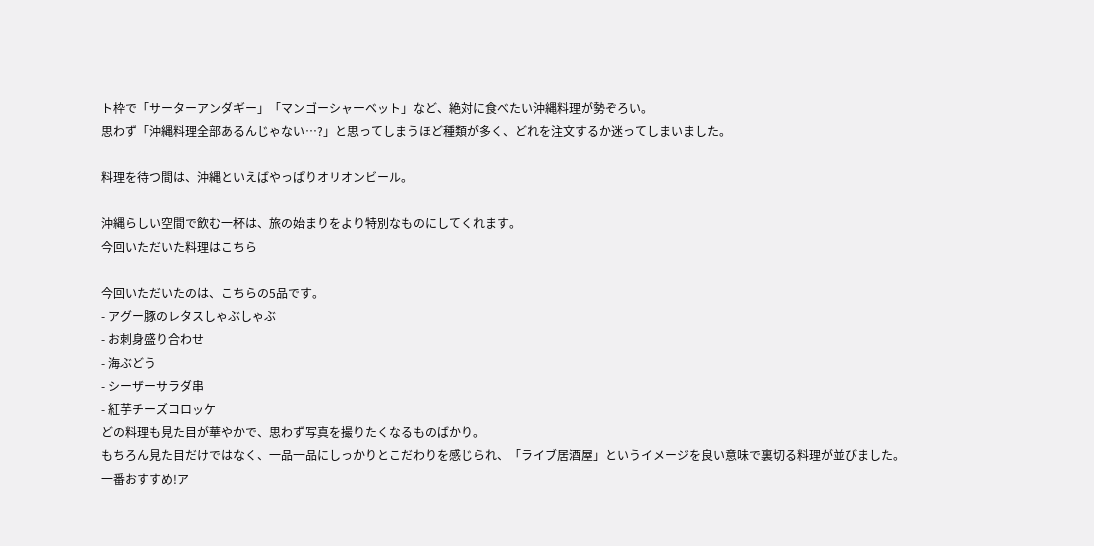ト枠で「サーターアンダギー」「マンゴーシャーベット」など、絶対に食べたい沖縄料理が勢ぞろい。
思わず「沖縄料理全部あるんじゃない…?」と思ってしまうほど種類が多く、どれを注文するか迷ってしまいました。

料理を待つ間は、沖縄といえばやっぱりオリオンビール。

沖縄らしい空間で飲む一杯は、旅の始まりをより特別なものにしてくれます。
今回いただいた料理はこちら

今回いただいたのは、こちらの5品です。
- アグー豚のレタスしゃぶしゃぶ
- お刺身盛り合わせ
- 海ぶどう
- シーザーサラダ串
- 紅芋チーズコロッケ
どの料理も見た目が華やかで、思わず写真を撮りたくなるものばかり。
もちろん見た目だけではなく、一品一品にしっかりとこだわりを感じられ、「ライブ居酒屋」というイメージを良い意味で裏切る料理が並びました。
一番おすすめ!ア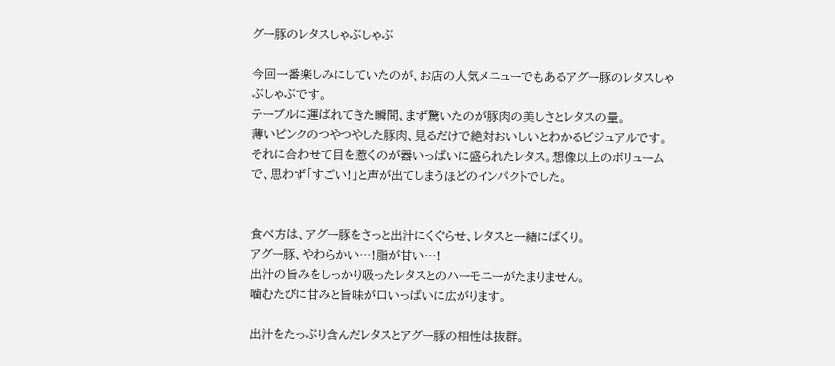グー豚のレタスしゃぶしゃぶ

今回一番楽しみにしていたのが、お店の人気メニューでもあるアグー豚のレタスしゃぶしゃぶです。
テーブルに運ばれてきた瞬間、まず驚いたのが豚肉の美しさとレタスの量。
薄いピンクのつやつやした豚肉、見るだけで絶対おいしいとわかるビジュアルです。
それに合わせて目を惹くのが器いっぱいに盛られたレタス。想像以上のボリュームで、思わず「すごい!」と声が出てしまうほどのインパクトでした。


食べ方は、アグー豚をさっと出汁にくぐらせ、レタスと一緒にぱくり。
アグー豚、やわらかい…!脂が甘い…!
出汁の旨みをしっかり吸ったレタスとのハーモニーがたまりません。
噛むたびに甘みと旨味が口いっぱいに広がります。

出汁をたっぷり含んだレタスとアグー豚の相性は抜群。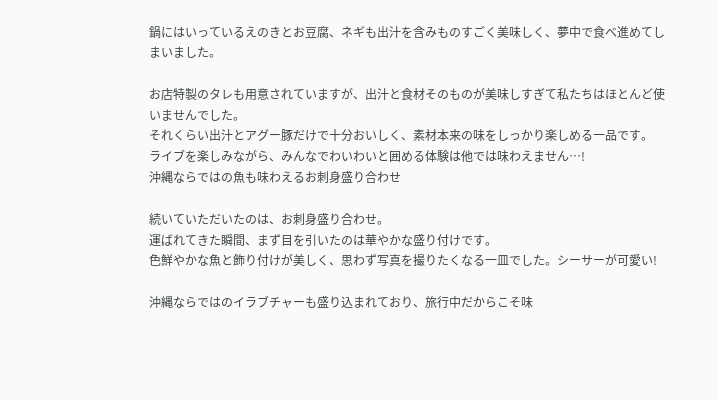鍋にはいっているえのきとお豆腐、ネギも出汁を含みものすごく美味しく、夢中で食べ進めてしまいました。

お店特製のタレも用意されていますが、出汁と食材そのものが美味しすぎて私たちはほとんど使いませんでした。
それくらい出汁とアグー豚だけで十分おいしく、素材本来の味をしっかり楽しめる一品です。
ライブを楽しみながら、みんなでわいわいと囲める体験は他では味わえません…!
沖縄ならではの魚も味わえるお刺身盛り合わせ

続いていただいたのは、お刺身盛り合わせ。
運ばれてきた瞬間、まず目を引いたのは華やかな盛り付けです。
色鮮やかな魚と飾り付けが美しく、思わず写真を撮りたくなる一皿でした。シーサーが可愛い!

沖縄ならではのイラブチャーも盛り込まれており、旅行中だからこそ味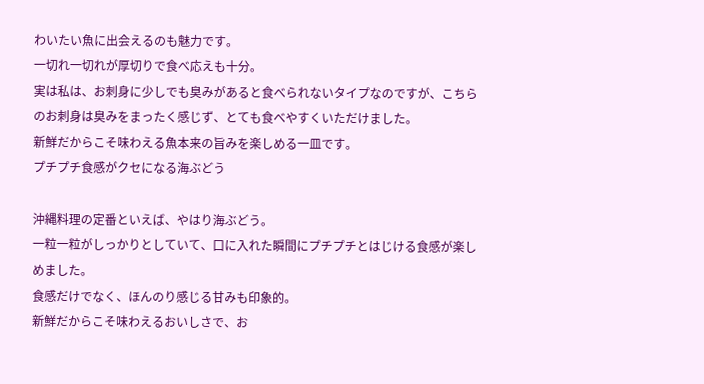わいたい魚に出会えるのも魅力です。
一切れ一切れが厚切りで食べ応えも十分。
実は私は、お刺身に少しでも臭みがあると食べられないタイプなのですが、こちらのお刺身は臭みをまったく感じず、とても食べやすくいただけました。
新鮮だからこそ味わえる魚本来の旨みを楽しめる一皿です。
プチプチ食感がクセになる海ぶどう

沖縄料理の定番といえば、やはり海ぶどう。
一粒一粒がしっかりとしていて、口に入れた瞬間にプチプチとはじける食感が楽しめました。
食感だけでなく、ほんのり感じる甘みも印象的。
新鮮だからこそ味わえるおいしさで、お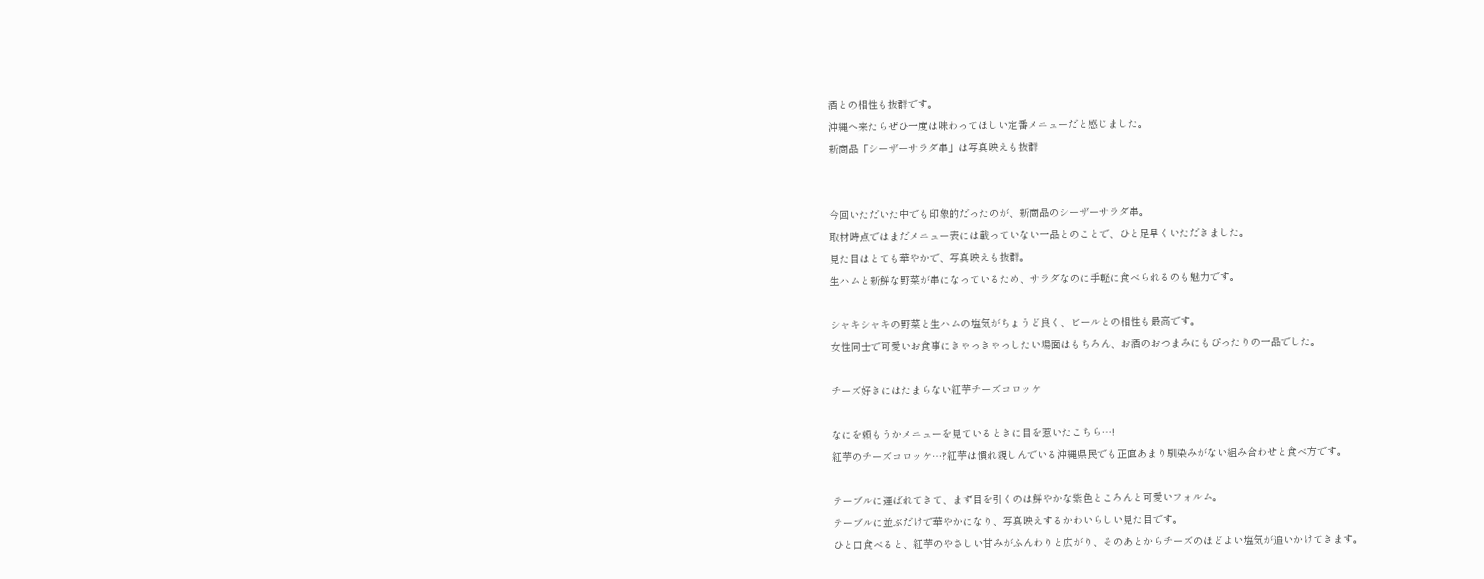酒との相性も抜群です。
沖縄へ来たらぜひ一度は味わってほしい定番メニューだと感じました。
新商品「シーザーサラダ串」は写真映えも抜群


今回いただいた中でも印象的だったのが、新商品のシーザーサラダ串。
取材時点ではまだメニュー表には載っていない一品とのことで、ひと足早くいただきました。
見た目はとても華やかで、写真映えも抜群。
生ハムと新鮮な野菜が串になっているため、サラダなのに手軽に食べられるのも魅力です。

シャキシャキの野菜と生ハムの塩気がちょうど良く、ビールとの相性も最高です。
女性同士で可愛いお食事にきゃっきゃっしたい場面はもちろん、お酒のおつまみにもぴったりの一品でした。

チーズ好きにはたまらない紅芋チーズコロッケ

なにを頼もうかメニューを見ているときに目を惹いたこちら…!
紅芋のチーズコロッケ…?紅芋は慣れ親しんでいる沖縄県民でも正直あまり馴染みがない組み合わせと食べ方です。

テーブルに運ばれてきて、まず目を引くのは鮮やかな紫色ところんと可愛いフォルム。
テーブルに並ぶだけで華やかになり、写真映えするかわいらしい見た目です。
ひと口食べると、紅芋のやさしい甘みがふんわりと広がり、そのあとからチーズのほどよい塩気が追いかけてきます。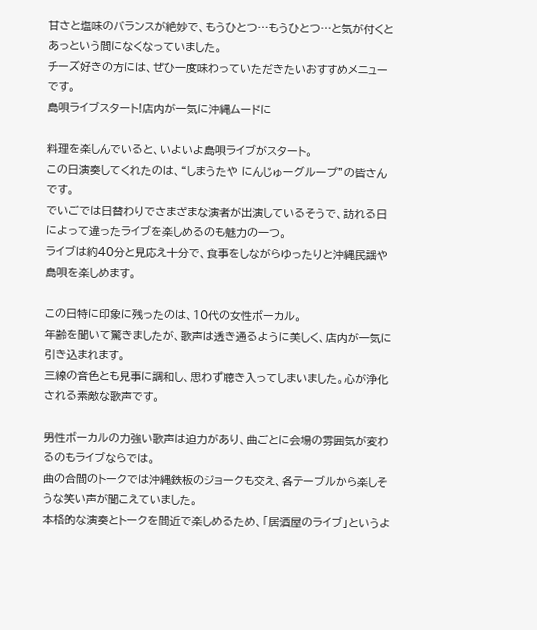甘さと塩味のバランスが絶妙で、もうひとつ…もうひとつ…と気が付くとあっという間になくなっていました。
チーズ好きの方には、ぜひ一度味わっていただきたいおすすめメニューです。
島唄ライブスタート!店内が一気に沖縄ムードに

料理を楽しんでいると、いよいよ島唄ライブがスタート。
この日演奏してくれたのは、“しまうたや にんじゅーグループ”の皆さんです。
でいごでは日替わりでさまざまな演者が出演しているそうで、訪れる日によって違ったライブを楽しめるのも魅力の一つ。
ライブは約40分と見応え十分で、食事をしながらゆったりと沖縄民謡や島唄を楽しめます。

この日特に印象に残ったのは、10代の女性ボーカル。
年齢を聞いて驚きましたが、歌声は透き通るように美しく、店内が一気に引き込まれます。
三線の音色とも見事に調和し、思わず聴き入ってしまいました。心が浄化される素敵な歌声です。

男性ボーカルの力強い歌声は迫力があり、曲ごとに会場の雰囲気が変わるのもライブならでは。
曲の合間のトークでは沖縄鉄板のジョークも交え、各テーブルから楽しそうな笑い声が聞こえていました。
本格的な演奏とトークを間近で楽しめるため、「居酒屋のライブ」というよ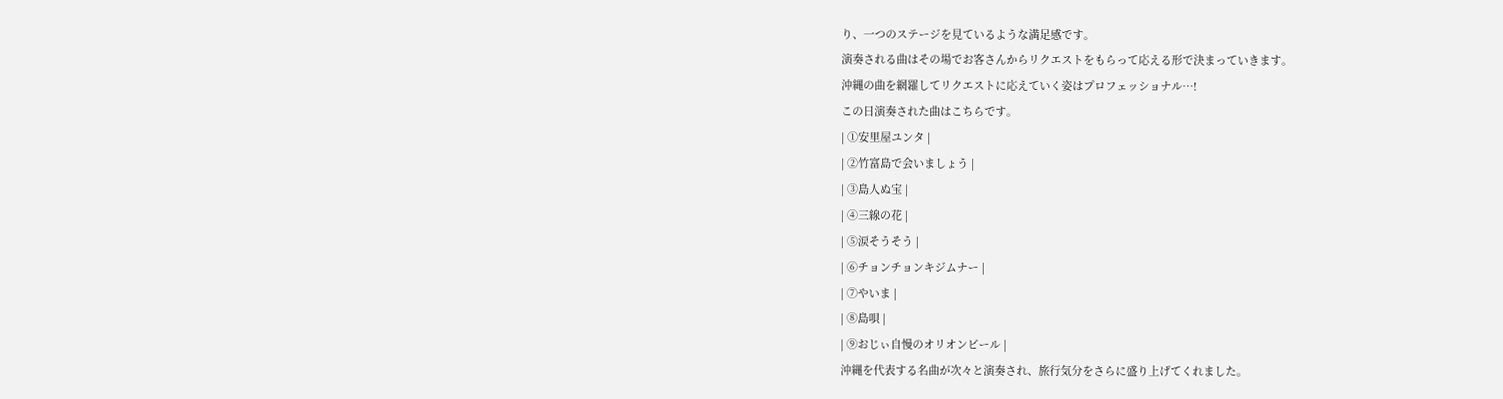り、一つのステージを見ているような満足感です。
演奏される曲はその場でお客さんからリクエストをもらって応える形で決まっていきます。
沖縄の曲を網羅してリクエストに応えていく姿はプロフェッショナル…!
この日演奏された曲はこちらです。
| ①安里屋ユンタ |
| ②竹富島で会いましょう |
| ③島人ぬ宝 |
| ④三線の花 |
| ⑤涙そうそう |
| ⑥チョンチョンキジムナー |
| ⑦やいま |
| ⑧島唄 |
| ⑨おじぃ自慢のオリオンビール |
沖縄を代表する名曲が次々と演奏され、旅行気分をさらに盛り上げてくれました。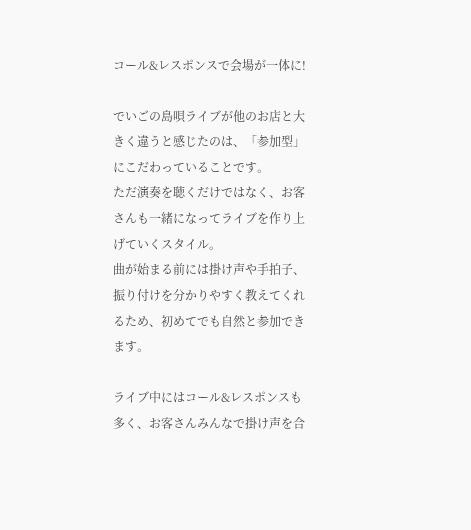コール&レスポンスで会場が一体に!

でいごの島唄ライブが他のお店と大きく違うと感じたのは、「参加型」にこだわっていることです。
ただ演奏を聴くだけではなく、お客さんも一緒になってライブを作り上げていくスタイル。
曲が始まる前には掛け声や手拍子、振り付けを分かりやすく教えてくれるため、初めてでも自然と参加できます。

ライブ中にはコール&レスポンスも多く、お客さんみんなで掛け声を合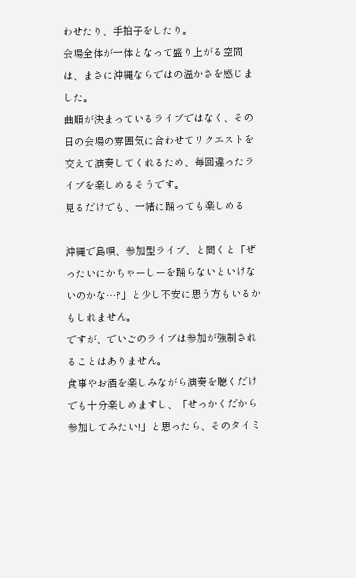わせたり、手拍子をしたり。
会場全体が一体となって盛り上がる空間は、まさに沖縄ならではの温かさを感じました。
曲順が決まっているライブではなく、その日の会場の雰囲気に合わせてリクエストを交えて演奏してくれるため、毎回違ったライブを楽しめるそうです。
見るだけでも、一緒に踊っても楽しめる

沖縄で島唄、参加型ライブ、と聞くと「ぜったいにかちゃーしーを踊らないといけないのかな…?」と少し不安に思う方もいるかもしれません。
ですが、でいごのライブは参加が強制されることはありません。
食事やお酒を楽しみながら演奏を聴くだけでも十分楽しめますし、「せっかくだから参加してみたい!」と思ったら、そのタイミ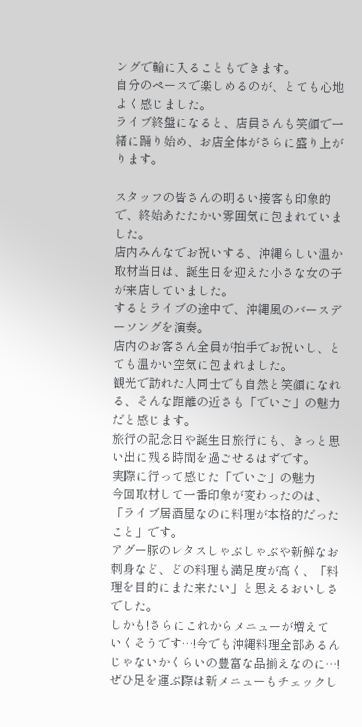ングで輪に入ることもできます。
自分のペースで楽しめるのが、とても心地よく感じました。
ライブ終盤になると、店員さんも笑顔で一緒に踊り始め、お店全体がさらに盛り上がります。

スタッフの皆さんの明るい接客も印象的で、終始あたたかい雰囲気に包まれていました。
店内みんなでお祝いする、沖縄らしい温か
取材当日は、誕生日を迎えた小さな女の子が来店していました。
するとライブの途中で、沖縄風のバースデーソングを演奏。
店内のお客さん全員が拍手でお祝いし、とても温かい空気に包まれました。
観光で訪れた人同士でも自然と笑顔になれる、そんな距離の近さも「でいご」の魅力だと感じます。
旅行の記念日や誕生日旅行にも、きっと思い出に残る時間を過ごせるはずです。
実際に行って感じた「でいご」の魅力
今回取材して一番印象が変わったのは、「ライブ居酒屋なのに料理が本格的だったこと」です。
アグー豚のレタスしゃぶしゃぶや新鮮なお刺身など、どの料理も満足度が高く、「料理を目的にまた来たい」と思えるおいしさでした。
しかも!さらにこれからメニューが増えていくそうです…!今でも沖縄料理全部あるんじゃないかくらいの豊富な品揃えなのに…!ぜひ足を運ぶ際は新メニューもチェックし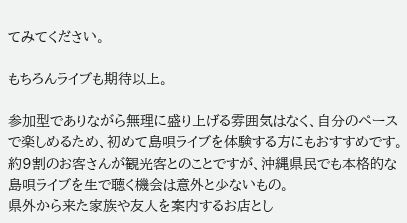てみてください。

もちろんライブも期待以上。

参加型でありながら無理に盛り上げる雰囲気はなく、自分のペースで楽しめるため、初めて島唄ライブを体験する方にもおすすめです。
約9割のお客さんが観光客とのことですが、沖縄県民でも本格的な島唄ライブを生で聴く機会は意外と少ないもの。
県外から来た家族や友人を案内するお店とし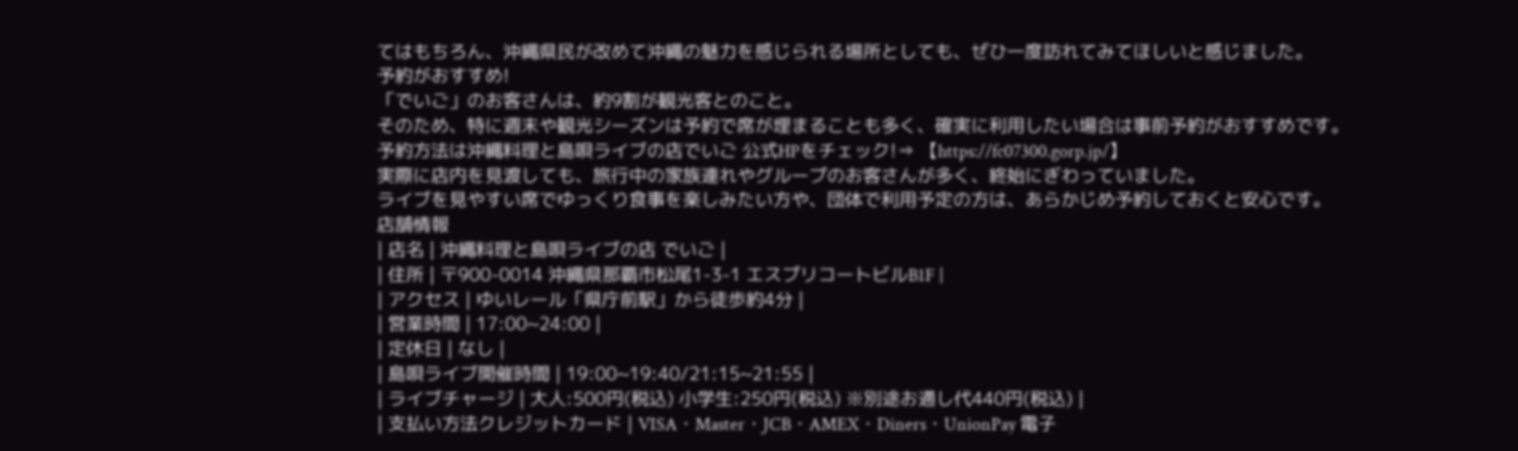てはもちろん、沖縄県民が改めて沖縄の魅力を感じられる場所としても、ぜひ一度訪れてみてほしいと感じました。
予約がおすすめ!
「でいご」のお客さんは、約9割が観光客とのこと。
そのため、特に週末や観光シーズンは予約で席が埋まることも多く、確実に利用したい場合は事前予約がおすすめです。
予約方法は沖縄料理と島唄ライブの店でいご 公式HPをチェック!⇒ 【https://fc07300.gorp.jp/】
実際に店内を見渡しても、旅行中の家族連れやグループのお客さんが多く、終始にぎわっていました。
ライブを見やすい席でゆっくり食事を楽しみたい方や、団体で利用予定の方は、あらかじめ予約しておくと安心です。
店舗情報
| 店名 | 沖縄料理と島唄ライブの店 でいご |
| 住所 | 〒900-0014 沖縄県那覇市松尾1-3-1 エスプリコートビルB1F |
| アクセス | ゆいレール「県庁前駅」から徒歩約4分 |
| 営業時間 | 17:00~24:00 |
| 定休日 | なし |
| 島唄ライブ開催時間 | 19:00~19:40/21:15~21:55 |
| ライブチャージ | 大人:500円(税込) 小学生:250円(税込) ※別途お通し代440円(税込) |
| 支払い方法クレジットカード | VISA・Master・JCB・AMEX・Diners・UnionPay 電子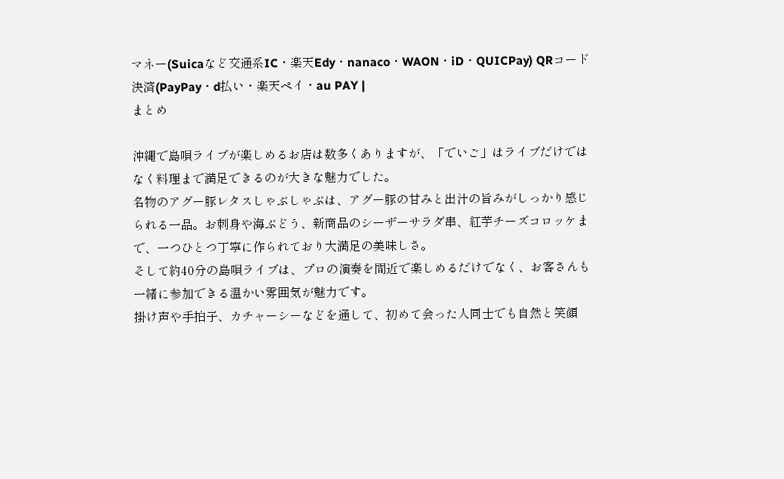マネー(Suicaなど交通系IC・楽天Edy・nanaco・WAON・iD・QUICPay) QRコード決済(PayPay・d払い・楽天ペイ・au PAY |
まとめ

沖縄で島唄ライブが楽しめるお店は数多くありますが、「でいご」はライブだけではなく料理まで満足できるのが大きな魅力でした。
名物のアグー豚レタスしゃぶしゃぶは、アグー豚の甘みと出汁の旨みがしっかり感じられる一品。お刺身や海ぶどう、新商品のシーザーサラダ串、紅芋チーズコロッケまで、一つひとつ丁寧に作られており大満足の美味しさ。
そして約40分の島唄ライブは、プロの演奏を間近で楽しめるだけでなく、お客さんも一緒に参加できる温かい雰囲気が魅力です。
掛け声や手拍子、カチャーシーなどを通して、初めて会った人同士でも自然と笑顔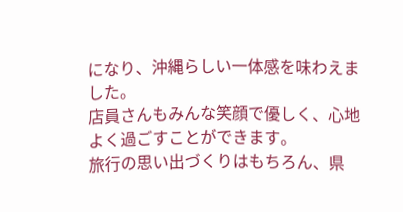になり、沖縄らしい一体感を味わえました。
店員さんもみんな笑顔で優しく、心地よく過ごすことができます。
旅行の思い出づくりはもちろん、県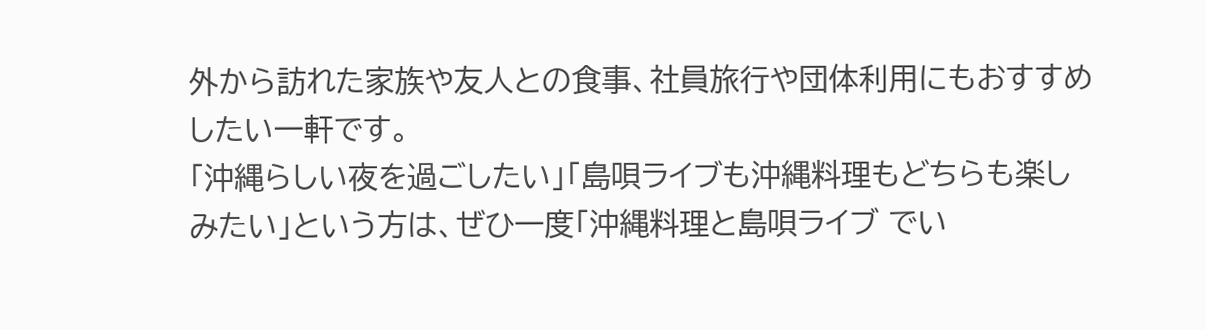外から訪れた家族や友人との食事、社員旅行や団体利用にもおすすめしたい一軒です。
「沖縄らしい夜を過ごしたい」「島唄ライブも沖縄料理もどちらも楽しみたい」という方は、ぜひ一度「沖縄料理と島唄ライブ でい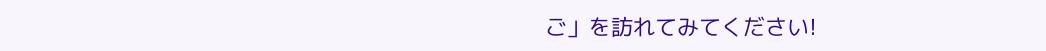ご」を訪れてみてください!